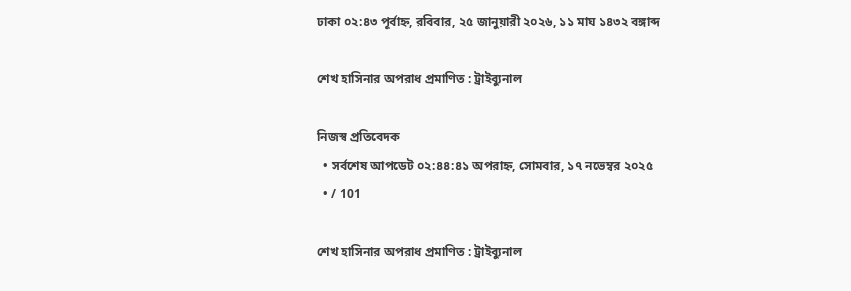ঢাকা ০২:৪৩ পূর্বাহ্ন, রবিবার, ২৫ জানুয়ারী ২০২৬, ১১ মাঘ ১৪৩২ বঙ্গাব্দ

শেখ হাসিনার অপরাধ প্রমাণিত : ট্রাইব্যুনাল

নিজস্ব প্রতিবেদক
  • সর্বশেষ আপডেট ০২:৪৪:৪১ অপরাহ্ন, সোমবার, ১৭ নভেম্বর ২০২৫
  • / 101

শেখ হাসিনার অপরাধ প্রমাণিত : ট্রাইব্যুনাল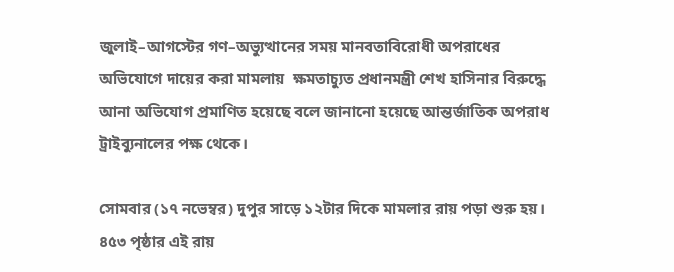জুলাই–আগস্টের গণ–অভ্যুত্থানের সময় মানবতাবিরোধী অপরাধের অভিযোগে দায়ের করা মামলায়  ক্ষমতাচ্যুত প্রধানমন্ত্রী শেখ হাসিনার বিরুদ্ধে আনা অভিযোগ প্রমাণিত হয়েছে বলে জানানো হয়েছে আন্তর্জাতিক অপরাধ ট্রাইব্যুনালের পক্ষ থেকে।

সোমবার (১৭ নভেম্বর) দুপুর সাড়ে ১২টার দিকে মামলার রায় পড়া শুরু হয়। ৪৫৩ পৃষ্ঠার এই রায়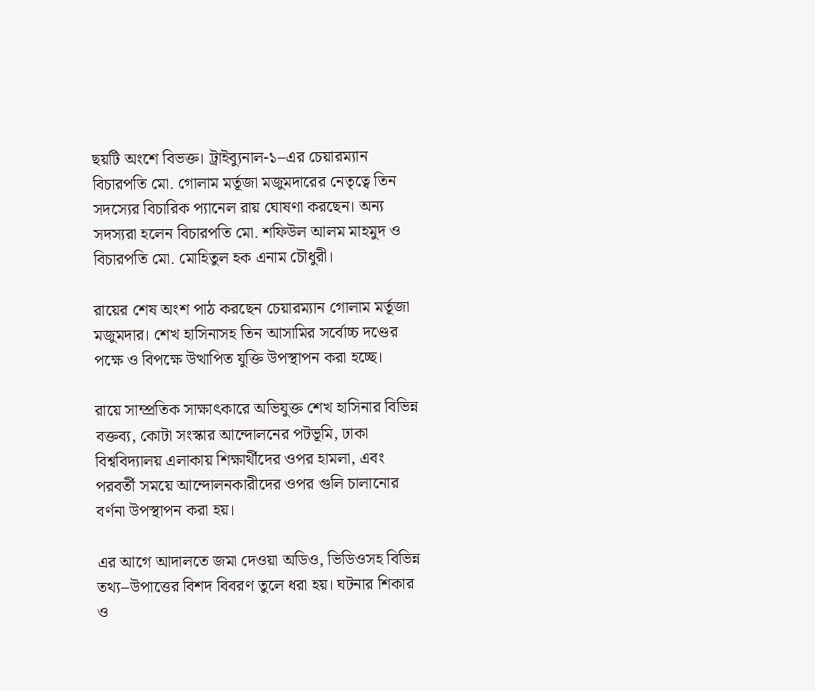ছয়টি অংশে বিভক্ত। ট্রাইব্যুনাল-১–এর চেয়ারম্যান বিচারপতি মো. গোলাম মর্তূজা মজুমদারের নেতৃত্বে তিন সদস্যের বিচারিক প্যানেল রায় ঘোষণা করছেন। অন্য সদস্যরা হলেন বিচারপতি মো. শফিউল আলম মাহমুদ ও বিচারপতি মো. মোহিতুল হক এনাম চৌধুরী।

রায়ের শেষ অংশ পাঠ করছেন চেয়ারম্যান গোলাম মর্তূজা মজুমদার। শেখ হাসিনাসহ তিন আসামির সর্বোচ্চ দণ্ডের পক্ষে ও বিপক্ষে উত্থাপিত যুক্তি উপস্থাপন করা হচ্ছে।

রায়ে সাম্প্রতিক সাক্ষাৎকারে অভিযুক্ত শেখ হাসিনার বিভিন্ন বক্তব্য, কোটা সংস্কার আন্দোলনের পটভূমি, ঢাকা বিশ্ববিদ্যালয় এলাকায় শিক্ষার্থীদের ওপর হামলা, এবং পরবর্তী সময়ে আন্দোলনকারীদের ওপর গুলি চালানোর বর্ণনা উপস্থাপন করা হয়।

এর আগে আদালতে জমা দেওয়া অডিও, ভিডিওসহ বিভিন্ন তথ্য–উপাত্তের বিশদ বিবরণ তুলে ধরা হয়। ঘটনার শিকার ও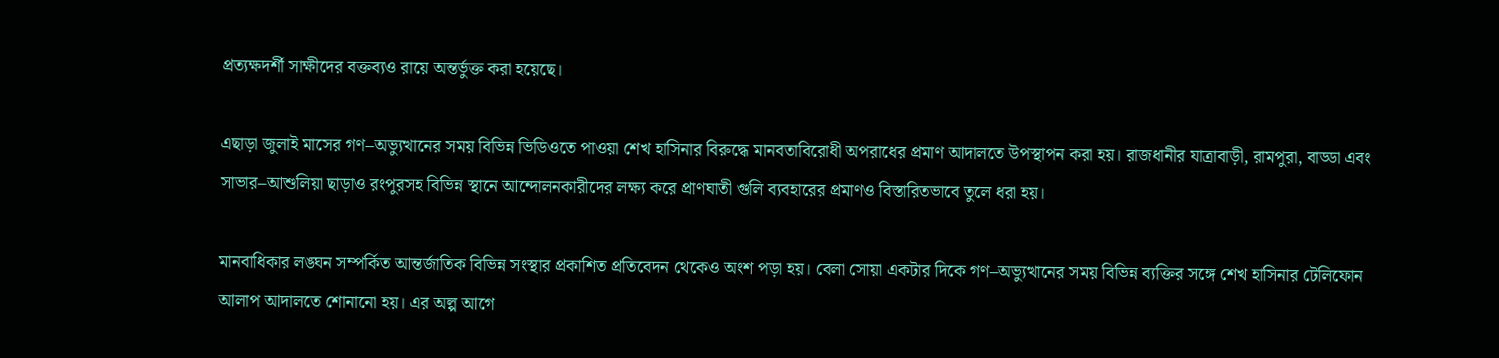প্রত্যক্ষদর্শী সাক্ষীদের বক্তব্যও রায়ে অন্তর্ভুক্ত করা হয়েছে।

এছাড়া জুলাই মাসের গণ–অভ্যুত্থানের সময় বিভিন্ন ভিডিওতে পাওয়া শেখ হাসিনার বিরুদ্ধে মানবতাবিরোধী অপরাধের প্রমাণ আদালতে উপস্থাপন করা হয়। রাজধানীর যাত্রাবাড়ী, রামপুরা, বাড্ডা এবং সাভার–আশুলিয়া ছাড়াও রংপুরসহ বিভিন্ন স্থানে আন্দোলনকারীদের লক্ষ্য করে প্রাণঘাতী গুলি ব্যবহারের প্রমাণও বিস্তারিতভাবে তুলে ধরা হয়।

মানবাধিকার লঙ্ঘন সম্পর্কিত আন্তর্জাতিক বিভিন্ন সংস্থার প্রকাশিত প্রতিবেদন থেকেও অংশ পড়া হয়। বেলা সোয়া একটার দিকে গণ–অভ্যুত্থানের সময় বিভিন্ন ব্যক্তির সঙ্গে শেখ হাসিনার টেলিফোন আলাপ আদালতে শোনানো হয়। এর অল্প আগে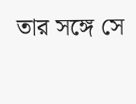তার সঙ্গে সে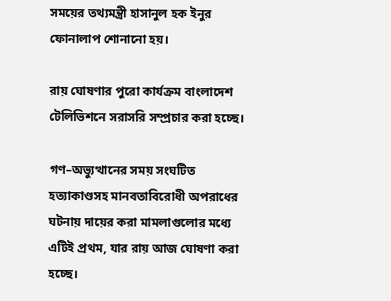সময়ের তথ্যমন্ত্রী হাসানুল হক ইনুর ফোনালাপ শোনানো হয়।

রায় ঘোষণার পুরো কার্যক্রম বাংলাদেশ টেলিভিশনে সরাসরি সম্প্রচার করা হচ্ছে।

গণ–অভ্যুত্থানের সময় সংঘটিত হত্যাকাণ্ডসহ মানবতাবিরোধী অপরাধের ঘটনায় দায়ের করা মামলাগুলোর মধ্যে এটিই প্রথম, যার রায় আজ ঘোষণা করা হচ্ছে।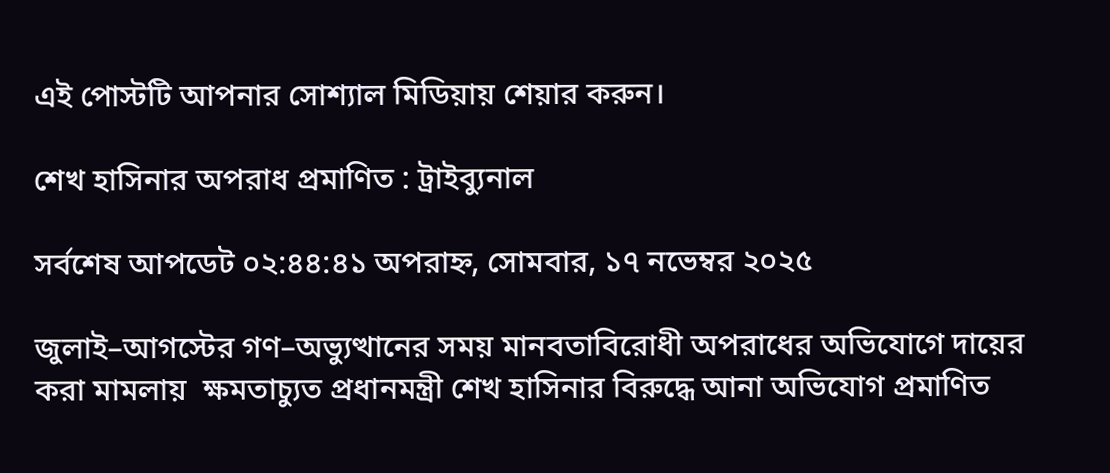এই পোস্টটি আপনার সোশ্যাল মিডিয়ায় শেয়ার করুন।

শেখ হাসিনার অপরাধ প্রমাণিত : ট্রাইব্যুনাল

সর্বশেষ আপডেট ০২:৪৪:৪১ অপরাহ্ন, সোমবার, ১৭ নভেম্বর ২০২৫

জুলাই–আগস্টের গণ–অভ্যুত্থানের সময় মানবতাবিরোধী অপরাধের অভিযোগে দায়ের করা মামলায়  ক্ষমতাচ্যুত প্রধানমন্ত্রী শেখ হাসিনার বিরুদ্ধে আনা অভিযোগ প্রমাণিত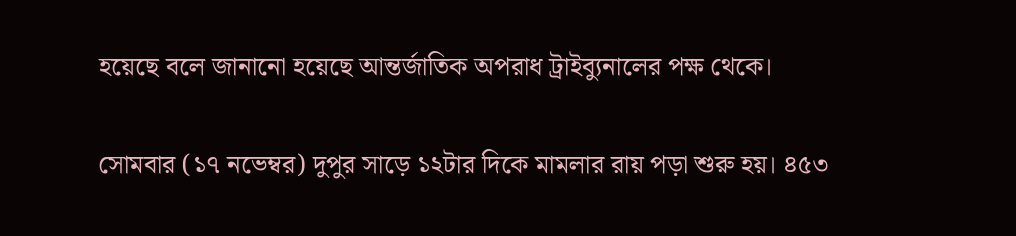হয়েছে বলে জানানো হয়েছে আন্তর্জাতিক অপরাধ ট্রাইব্যুনালের পক্ষ থেকে।

সোমবার (১৭ নভেম্বর) দুপুর সাড়ে ১২টার দিকে মামলার রায় পড়া শুরু হয়। ৪৫৩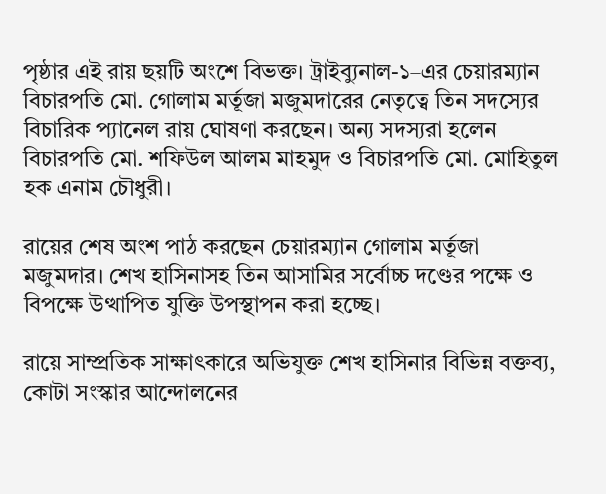পৃষ্ঠার এই রায় ছয়টি অংশে বিভক্ত। ট্রাইব্যুনাল-১–এর চেয়ারম্যান বিচারপতি মো. গোলাম মর্তূজা মজুমদারের নেতৃত্বে তিন সদস্যের বিচারিক প্যানেল রায় ঘোষণা করছেন। অন্য সদস্যরা হলেন বিচারপতি মো. শফিউল আলম মাহমুদ ও বিচারপতি মো. মোহিতুল হক এনাম চৌধুরী।

রায়ের শেষ অংশ পাঠ করছেন চেয়ারম্যান গোলাম মর্তূজা মজুমদার। শেখ হাসিনাসহ তিন আসামির সর্বোচ্চ দণ্ডের পক্ষে ও বিপক্ষে উত্থাপিত যুক্তি উপস্থাপন করা হচ্ছে।

রায়ে সাম্প্রতিক সাক্ষাৎকারে অভিযুক্ত শেখ হাসিনার বিভিন্ন বক্তব্য, কোটা সংস্কার আন্দোলনের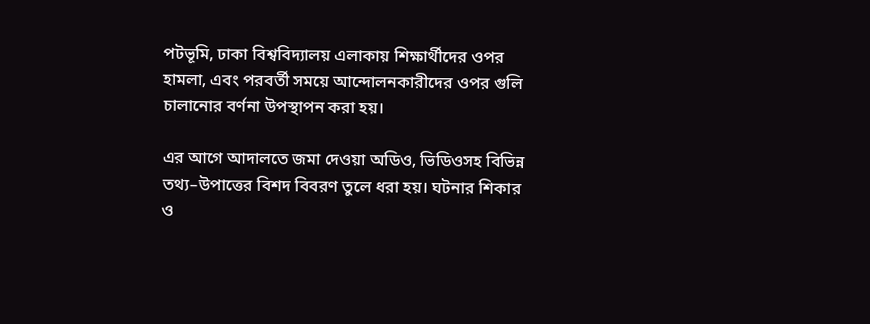পটভূমি, ঢাকা বিশ্ববিদ্যালয় এলাকায় শিক্ষার্থীদের ওপর হামলা, এবং পরবর্তী সময়ে আন্দোলনকারীদের ওপর গুলি চালানোর বর্ণনা উপস্থাপন করা হয়।

এর আগে আদালতে জমা দেওয়া অডিও, ভিডিওসহ বিভিন্ন তথ্য–উপাত্তের বিশদ বিবরণ তুলে ধরা হয়। ঘটনার শিকার ও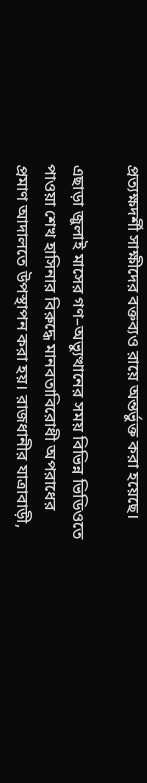প্রত্যক্ষদর্শী সাক্ষীদের বক্তব্যও রায়ে অন্তর্ভুক্ত করা হয়েছে।

এছাড়া জুলাই মাসের গণ–অভ্যুত্থানের সময় বিভিন্ন ভিডিওতে পাওয়া শেখ হাসিনার বিরুদ্ধে মানবতাবিরোধী অপরাধের প্রমাণ আদালতে উপস্থাপন করা হয়। রাজধানীর যাত্রাবাড়ী,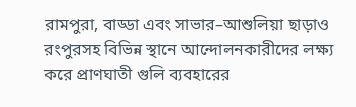রামপুরা, বাড্ডা এবং সাভার–আশুলিয়া ছাড়াও রংপুরসহ বিভিন্ন স্থানে আন্দোলনকারীদের লক্ষ্য করে প্রাণঘাতী গুলি ব্যবহারের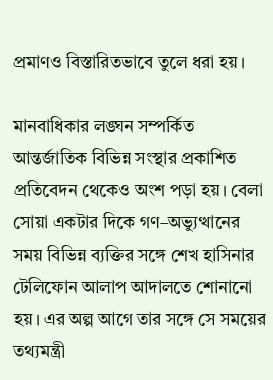প্রমাণও বিস্তারিতভাবে তুলে ধরা হয়।

মানবাধিকার লঙ্ঘন সম্পর্কিত আন্তর্জাতিক বিভিন্ন সংস্থার প্রকাশিত প্রতিবেদন থেকেও অংশ পড়া হয়। বেলা সোয়া একটার দিকে গণ–অভ্যুত্থানের সময় বিভিন্ন ব্যক্তির সঙ্গে শেখ হাসিনার টেলিফোন আলাপ আদালতে শোনানো হয়। এর অল্প আগে তার সঙ্গে সে সময়ের তথ্যমন্ত্রী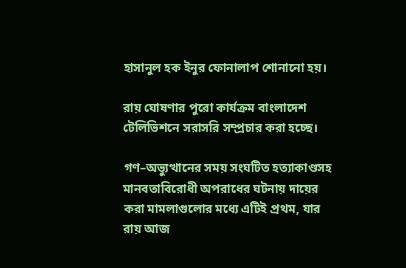হাসানুল হক ইনুর ফোনালাপ শোনানো হয়।

রায় ঘোষণার পুরো কার্যক্রম বাংলাদেশ টেলিভিশনে সরাসরি সম্প্রচার করা হচ্ছে।

গণ–অভ্যুত্থানের সময় সংঘটিত হত্যাকাণ্ডসহ মানবতাবিরোধী অপরাধের ঘটনায় দায়ের করা মামলাগুলোর মধ্যে এটিই প্রথম, যার রায় আজ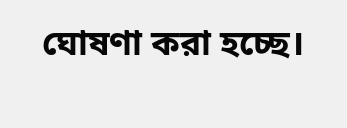ঘোষণা করা হচ্ছে।